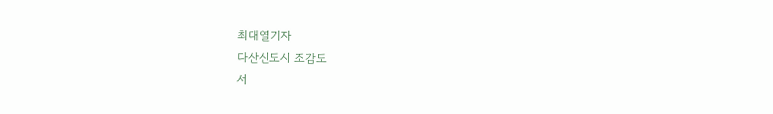최대열기자
다산신도시 조감도
서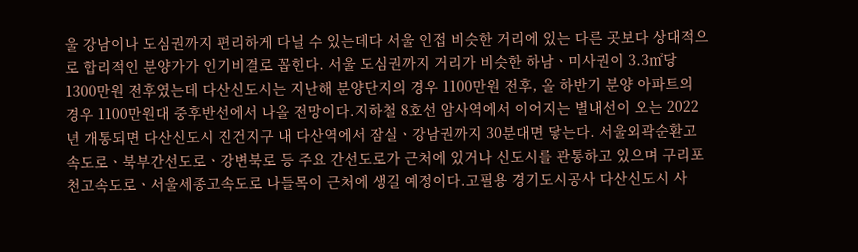울 강남이나 도심권까지 편리하게 다닐 수 있는데다 서울 인접 비슷한 거리에 있는 다른 곳보다 상대적으로 합리적인 분양가가 인기비결로 꼽힌다. 서울 도심권까지 거리가 비슷한 하남ㆍ미사권이 3.3㎡당 1300만원 전후였는데 다산신도시는 지난해 분양단지의 경우 1100만원 전후, 올 하반기 분양 아파트의 경우 1100만원대 중후반선에서 나올 전망이다.지하철 8호선 암사역에서 이어지는 별내선이 오는 2022년 개통되면 다산신도시 진건지구 내 다산역에서 잠실ㆍ강남권까지 30분대면 닿는다. 서울외곽순환고속도로ㆍ북부간선도로ㆍ강변북로 등 주요 간선도로가 근처에 있거나 신도시를 관통하고 있으며 구리포천고속도로ㆍ서울세종고속도로 나들목이 근처에 생길 예정이다.고필용 경기도시공사 다산신도시 사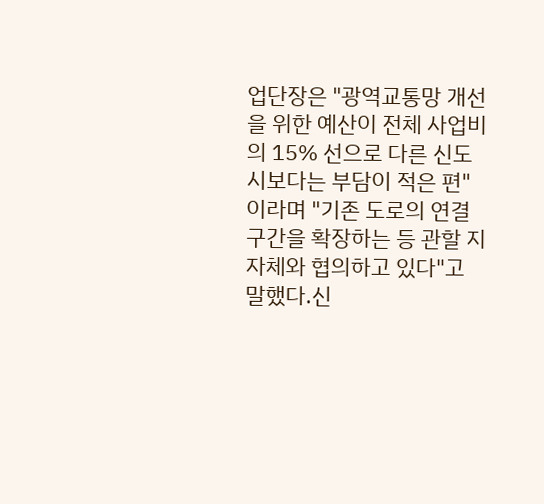업단장은 "광역교통망 개선을 위한 예산이 전체 사업비의 15% 선으로 다른 신도시보다는 부담이 적은 편"이라며 "기존 도로의 연결구간을 확장하는 등 관할 지자체와 협의하고 있다"고 말했다.신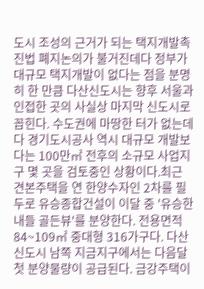도시 조성의 근거가 되는 택지개발촉진법 폐지논의가 불거진데다 정부가 대규모 택지개발이 없다는 점을 분명히 한 만큼 다산신도시는 향후 서울과 인접한 곳의 사실상 마지막 신도시로 꼽힌다. 수도권에 마땅한 터가 없는데다 경기도시공사 역시 대규모 개발보다는 100만㎡ 전후의 소규모 사업지구 몇 곳을 검토중인 상황이다.최근 견본주택을 연 한양수자인 2차를 필두로 유승종합건설이 이달 중 '유승한내들 골든뷰'를 분양한다. 전용면적 84~109㎡ 중대형 316가구다. 다산신도시 남쪽 지금지구에서는 다음달 첫 분양물량이 공급된다. 금강주택이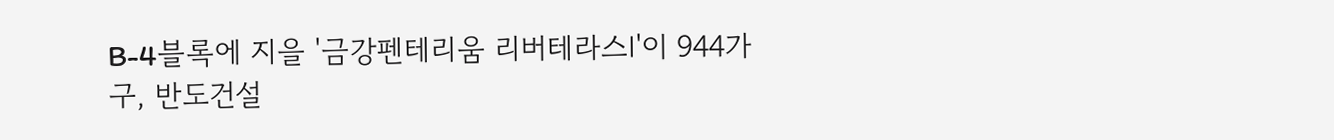B-4블록에 지을 '금강펜테리움 리버테라스Ⅰ'이 944가구, 반도건설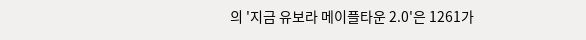의 '지금 유보라 메이플타운 2.0'은 1261가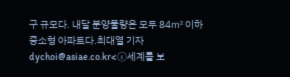구 규모다. 내달 분양물량은 모두 84㎡ 이하 중소형 아파트다.최대열 기자 dychoi@asiae.co.kr<ⓒ세계를 보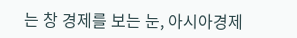는 창 경제를 보는 눈, 아시아경제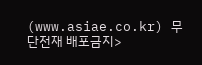(www.asiae.co.kr) 무단전재 배포금지>